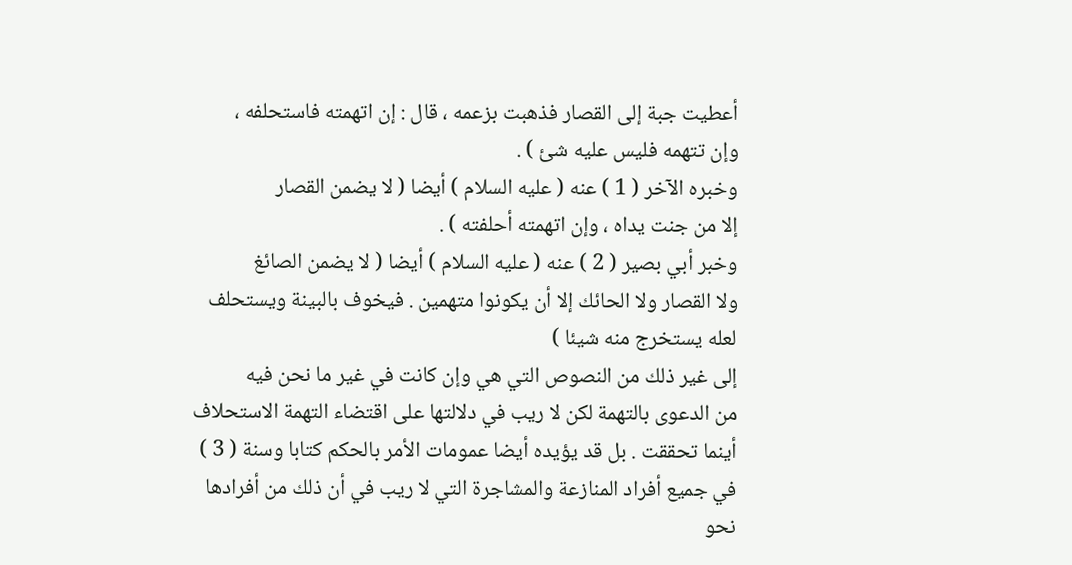أعطيت جبة إلى القصار فذهبت بزعمه ، قال : إن اتهمته فاستحلفه ،
وإن تتهمه فليس عليه شئ ) .
وخبره الآخر ( 1 ) عنه ( عليه السلام ) أيضا ( لا يضمن القصار
إلا من جنت يداه ، وإن اتهمته أحلفته ) .
وخبر أبي بصير ( 2 ) عنه ( عليه السلام ) أيضا ( لا يضمن الصائغ
ولا القصار ولا الحائك إلا أن يكونوا متهمين . فيخوف بالبينة ويستحلف
لعله يستخرج منه شيئا )
إلى غير ذلك من النصوص التي هي وإن كانت في غير ما نحن فيه
من الدعوى بالتهمة لكن لا ريب في دلالتها على اقتضاء التهمة الاستحلاف
أينما تحققت . بل قد يؤيده أيضا عمومات الأمر بالحكم كتابا وسنة ( 3 )
في جميع أفراد المنازعة والمشاجرة التي لا ريب في أن ذلك من أفرادها
نحو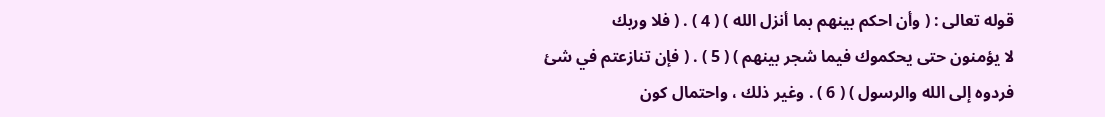قوله تعالى : ( وأن احكم بينهم بما أنزل الله ) ( 4 ) . ( فلا وربك
لا يؤمنون حتى يحكموك فيما شجر بينهم ) ( 5 ) . ( فإن تنازعتم في شئ
فردوه إلى الله والرسول ) ( 6 ) . وغير ذلك ، واحتمال كون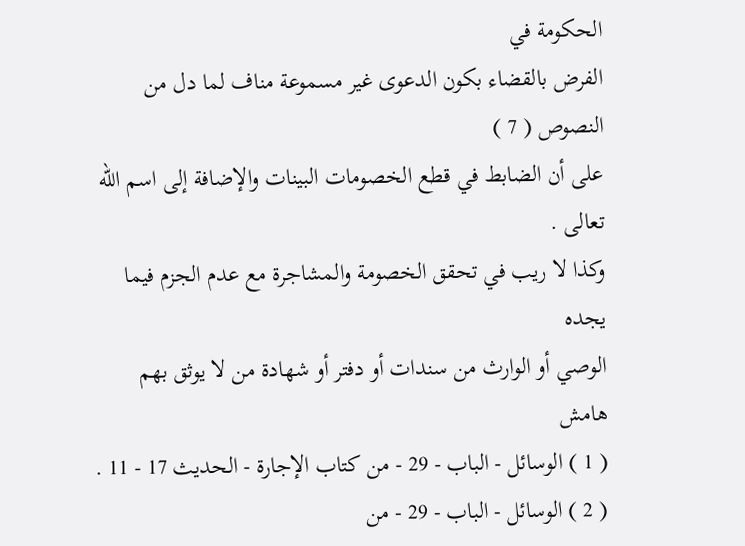الحكومة في
الفرض بالقضاء بكون الدعوى غير مسموعة مناف لما دل من النصوص ( 7 )
على أن الضابط في قطع الخصومات البينات والإضافة إلى اسم الله تعالى .
وكذا لا ريب في تحقق الخصومة والمشاجرة مع عدم الجزم فيما يجده
الوصي أو الوارث من سندات أو دفتر أو شهادة من لا يوثق بهم
هامش
( 1 ) الوسائل - الباب - 29 - من كتاب الإجارة - الحديث 17 - 11 .
( 2 ) الوسائل - الباب - 29 - من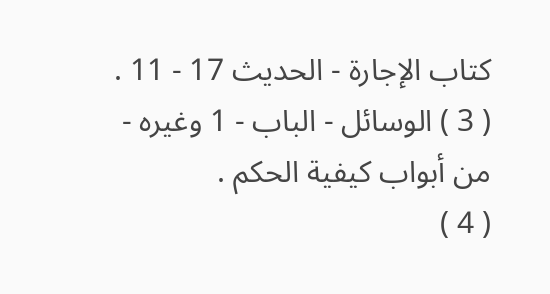كتاب الإجارة - الحديث 17 - 11 .
( 3 ) الوسائل - الباب - 1 وغيره - من أبواب كيفية الحكم .
( 4 )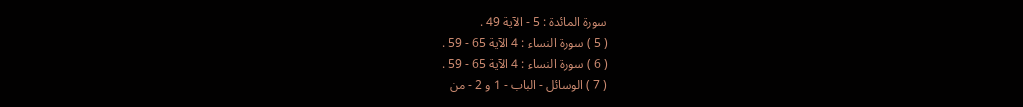سورة المائدة : 5 - الآية 49 .
( 5 ) سورة النساء : 4 الآية 65 - 59 .
( 6 ) سورة النساء : 4 الآية 65 - 59 .
( 7 ) الوسائل - الباب - 1 و 2 - من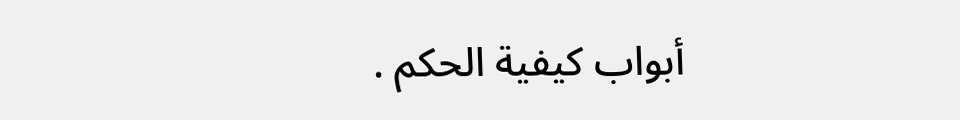أبواب كيفية الحكم .